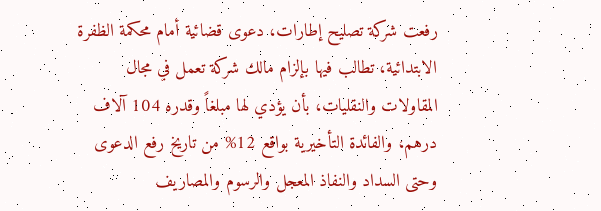رفعت شركة تصليح إطارات، دعوى قضائية أمام محكمة الظفرة الابتدائية، تطالب فيها بإلزام مالك شركة تعمل في مجال المقاولات والنقليات، بأن يؤدي لها مبلغاً وقدره 104 آلاف درهم، والفائدة التأخيرية بواقع 12% من تاريخ رفع الدعوى وحتى السداد والنفاذ المعجل والرسوم والمصاريف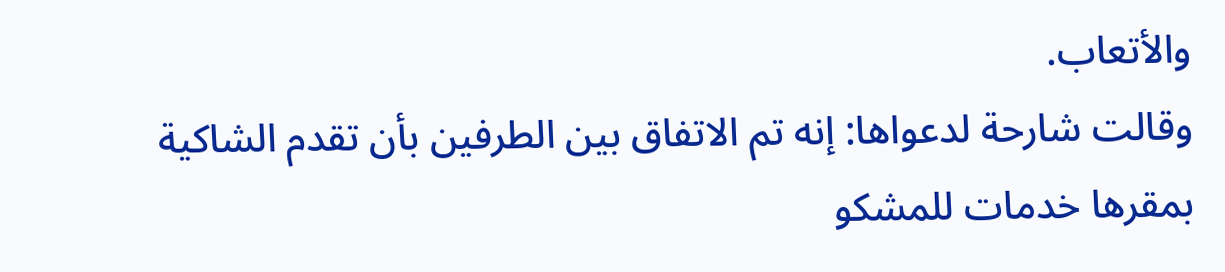والأتعاب.
وقالت شارحة لدعواها: إنه تم الاتفاق بين الطرفين بأن تقدم الشاكية بمقرها خدمات للمشكو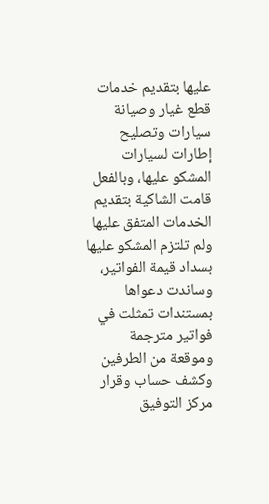عليها بتقديم خدمات قطع غيار وصيانة سيارات وتصليح إطارات لسيارات المشكو عليها، وبالفعل قامت الشاكية بتقديم الخدمات المتفق عليها ولم تلتزم المشكو عليها بسداد قيمة الفواتير، وساندت دعواها بمستندات تمثلت في فواتير مترجمة وموقعة من الطرفين وكشف حساب وقرار مركز التوفيق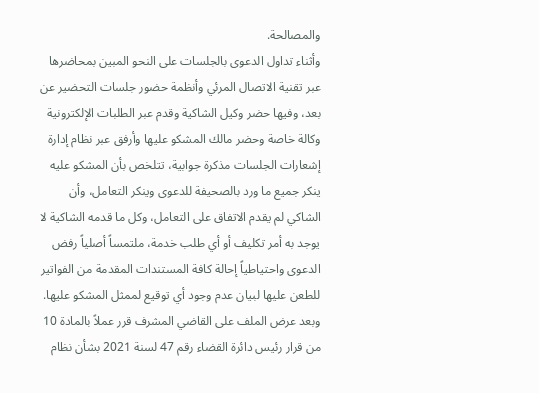والمصالحة.
وأثناء تداول الدعوى بالجلسات على النحو المبين بمحاضرها عبر تقنية الاتصال المرئي وأنظمة حضور جلسات التحضير عن بعد، وفيها حضر وكيل الشاكية وقدم عبر الطلبات الإلكترونية وكالة خاصة وحضر مالك المشكو عليها وأرفق عبر نظام إدارة إشعارات الجلسات مذكرة جوابية، تتلخص بأن المشكو عليه ينكر جميع ما ورد بالصحيفة للدعوى وينكر التعامل، وأن الشاكي لم يقدم الاتفاق على التعامل، وكل ما قدمه الشاكية لا يوجد به أمر تكليف أو أي طلب خدمة، ملتمساً أصلياً رفض الدعوى واحتياطياً إحالة كافة المستندات المقدمة من الفواتير للطعن عليها لبيان عدم وجود أي توقيع لممثل المشكو عليها.
وبعد عرض الملف على القاضي المشرف قرر عملاً بالمادة 10 من قرار رئيس دائرة القضاء رقم 47 لسنة 2021 بشأن نظام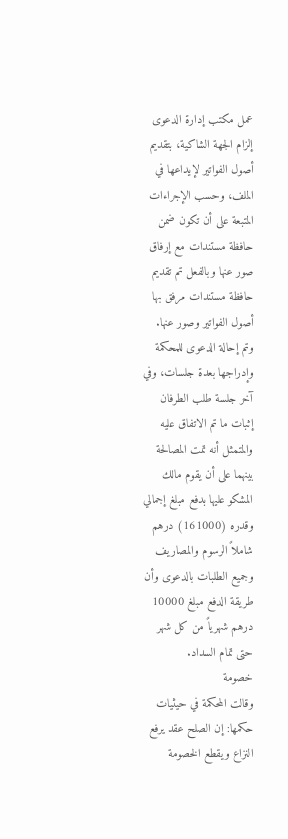عمل مكتب إدارة الدعوى إلزام الجهة الشاكية، بتقديم أصول الفواتير لإيداعها في الملف، وحسب الإجراءات المتبعة على أن تكون ضمن حافظة مستندات مع إرفاق صور عنها وبالفعل تم تقديم حافظة مستندات مرفق بها أصول الفواتير وصور عنها.
وتم إحالة الدعوى للمحكمة وإدراجها بعدة جلسات، وفي آخر جلسة طلب الطرفان إثبات ما تم الاتفاق عليه والمتمثل أنه تمت المصالحة بينهما على أن يقوم مالك المشكو عليها بدفع مبلغ إجمالي وقدره (161000) درهم شاملاً الرسوم والمصاريف وجميع الطلبات بالدعوى وأن طريقة الدفع مبلغ 10000 درهم شهرياً من كل شهر حتى تمام السداد.
خصومة
وقالت المحكمة في حيثيات حكمها: إن الصلح عقد يرفع النزاع ويقطع الخصومة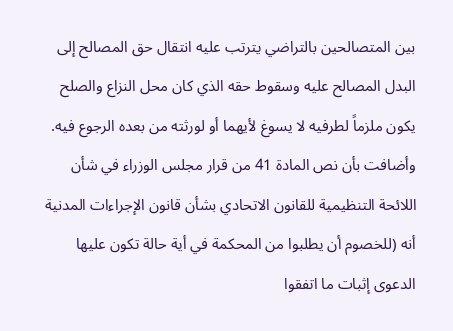بين المتصالحين بالتراضي يترتب عليه انتقال حق المصالح إلى البدل المصالح عليه وسقوط حقه الذي كان محل النزاع والصلح يكون ملزماً لطرفيه لا يسوغ لأيهما أو لورثته من بعده الرجوع فيه.
وأضافت بأن نص المادة 41 من قرار مجلس الوزراء في شأن اللائحة التنظيمية للقانون الاتحادي بشأن قانون الإجراءات المدنية أنه (للخصوم أن يطلبوا من المحكمة في أية حالة تكون عليها الدعوى إثبات ما اتفقوا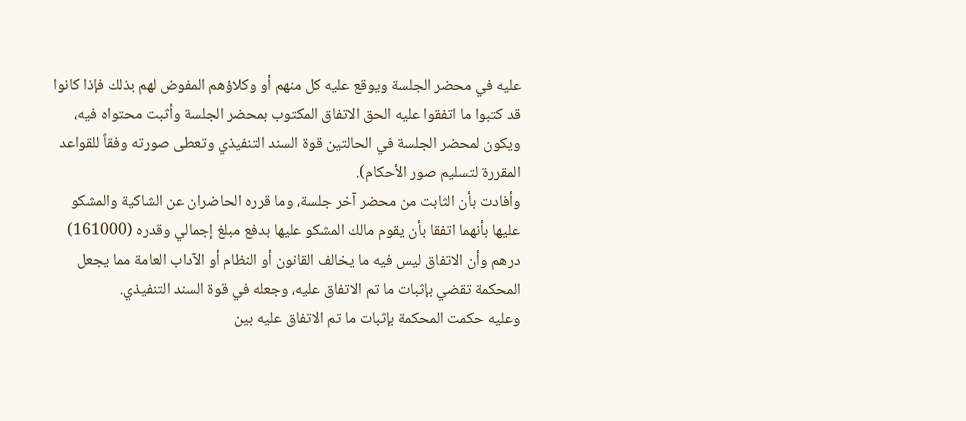عليه في محضر الجلسة ويوقع عليه كل منهم أو وكلاؤهم المفوض لهم بذلك فإذا كانوا قد كتبوا ما اتفقوا عليه الحق الاتفاق المكتوب بمحضر الجلسة وأثبت محتواه فيه، ويكون لمحضر الجلسة في الحالتين قوة السند التنفيذي وتعطى صورته وفقاً للقواعد المقررة لتسليم صور الأحكام).
وأفادت بأن الثابت من محضر آخر جلسة، وما قرره الحاضران عن الشاكية والمشكو عليها بأنهما اتفقا بأن يقوم مالك المشكو عليها بدفع مبلغ إجمالي وقدره (161000) درهم وأن الاتفاق ليس فيه ما يخالف القانون أو النظام أو الآداب العامة مما يجعل المحكمة تقضي بإثبات ما تم الاتفاق عليه، وجعله في قوة السند التنفيذي.
وعليه حكمت المحكمة بإثبات ما تم الاتفاق عليه بين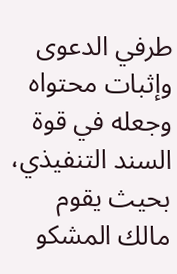طرفي الدعوى وإثبات محتواه وجعله في قوة السند التنفيذي، بحيث يقوم مالك المشكو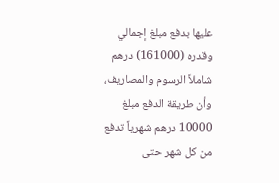عليها بدفع مبلغ إجمالي وقدره (161000) درهم شاملاً الرسوم والمصاريف، وأن طريقة الدفع مبلغ 10000 درهم شهرياً تدفع من كل شهر حتى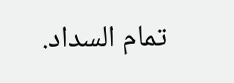تمام السداد.